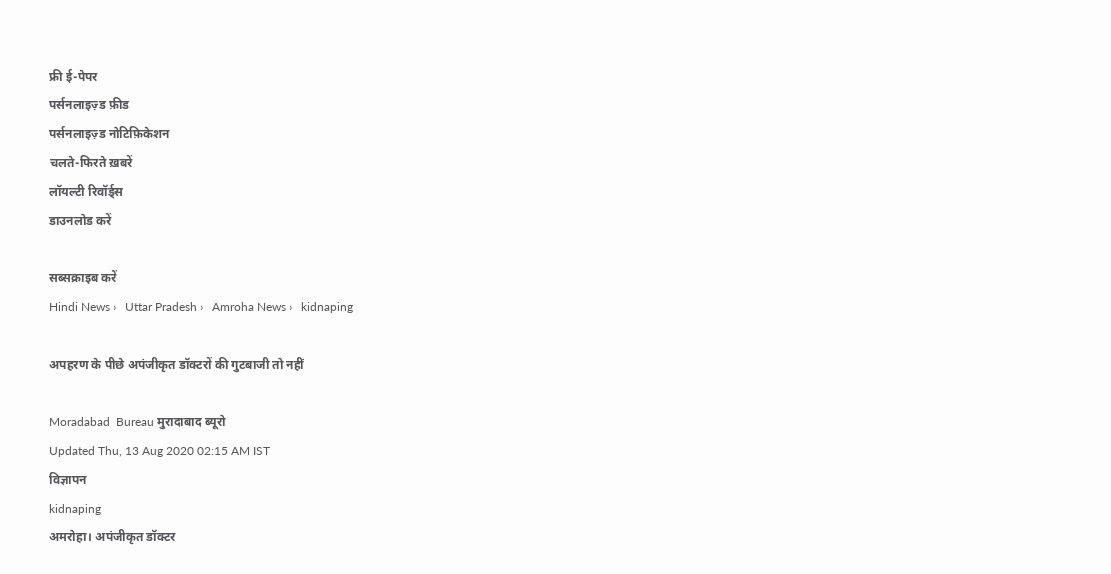फ्री ई-पेपर
पर्सनलाइज़्ड फ़ीड
पर्सनलाइज़्ड नोटिफ़िकेशन
चलते-फिरते ख़बरें
लॉयल्टी रिवॉर्ड्स
डाउनलोड करें

सब्सक्राइब करें
Hindi News ›   Uttar Pradesh ›   Amroha News ›   kidnaping

अपहरण के पीछे अपंजीकृत डॉक्टरों की गुटबाजी तो नहीं

Moradabad  Bureau मुरादाबाद ब्यूरो
Updated Thu, 13 Aug 2020 02:15 AM IST
विज्ञापन
kidnaping
अमरोहा। अपंजीकृत डॉक्टर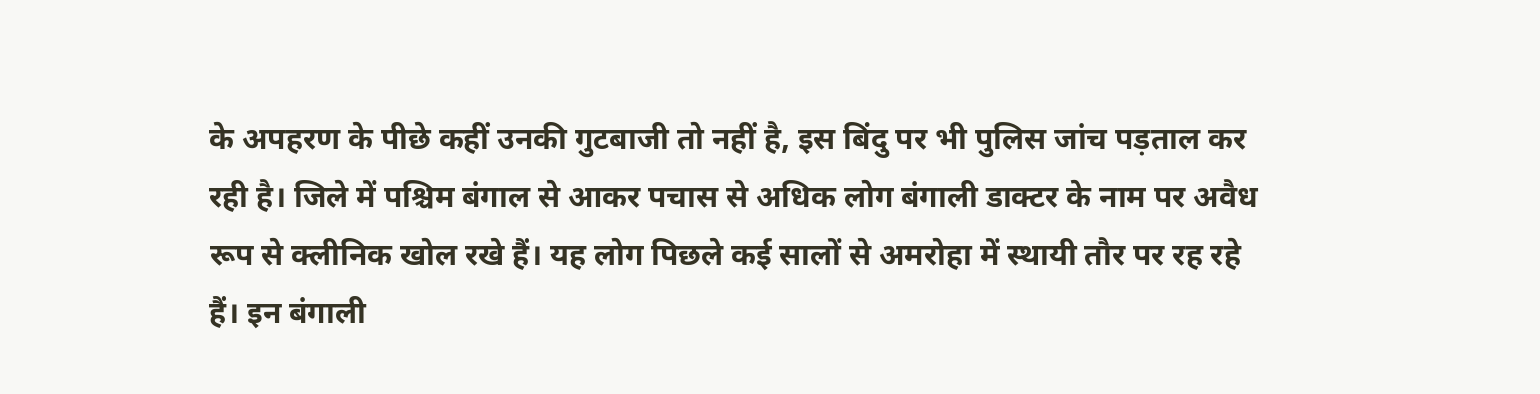के अपहरण के पीछे कहीं उनकी गुटबाजी तो नहीं है, इस बिंदु पर भी पुलिस जांच पड़ताल कर रही है। जिले में पश्चिम बंगाल से आकर पचास से अधिक लोग बंगाली डाक्टर के नाम पर अवैध रूप से क्लीनिक खोल रखे हैं। यह लोग पिछले कई सालों से अमरोहा में स्थायी तौर पर रह रहे हैं। इन बंगाली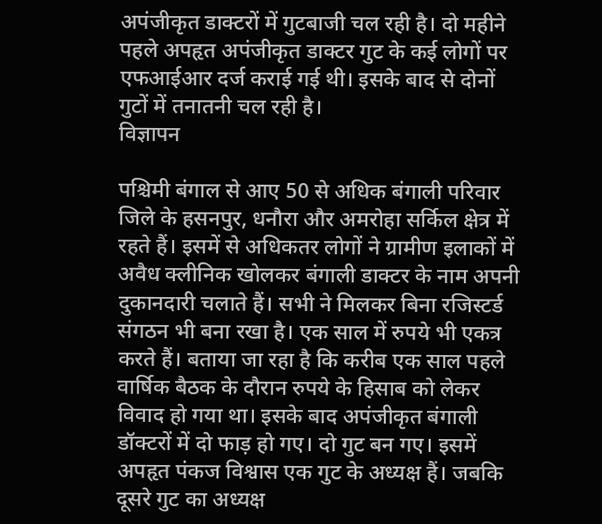अपंजीकृत डाक्टरों में गुटबाजी चल रही है। दो महीने पहले अपहृत अपंजीकृत डाक्टर गुट के कई लोगों पर एफआईआर दर्ज कराई गई थी। इसके बाद से दोनों गुटों में तनातनी चल रही है।
विज्ञापन

पश्चिमी बंगाल से आए 50 से अधिक बंगाली परिवार जिले के हसनपुर, धनौरा और अमरोहा सर्किल क्षेत्र में रहते हैं। इसमें से अधिकतर लोगों ने ग्रामीण इलाकों में अवैध क्लीनिक खोलकर बंगाली डाक्टर के नाम अपनी दुकानदारी चलाते हैं। सभी ने मिलकर बिना रजिस्टर्ड संगठन भी बना रखा है। एक साल में रुपये भी एकत्र करते हैं। बताया जा रहा है कि करीब एक साल पहले वार्षिक बैठक के दौरान रुपये के हिसाब को लेकर विवाद हो गया था। इसके बाद अपंजीकृत बंगाली डॉक्टरों में दो फाड़ हो गए। दो गुट बन गए। इसमें अपहृत पंकज विश्वास एक गुट के अध्यक्ष हैं। जबकि दूसरे गुट का अध्यक्ष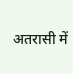अतरासी में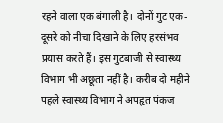रहने वाला एक बंगाली है। दोनों गुट एक-दूसरे को नीचा दिखाने के लिए हरसंभव प्रयास करते हैं। इस गुटबाजी से स्वास्थ्य विभाग भी अछूता नहीं है। करीब दो महीने पहले स्वास्थ्य विभाग ने अपहृत पंकज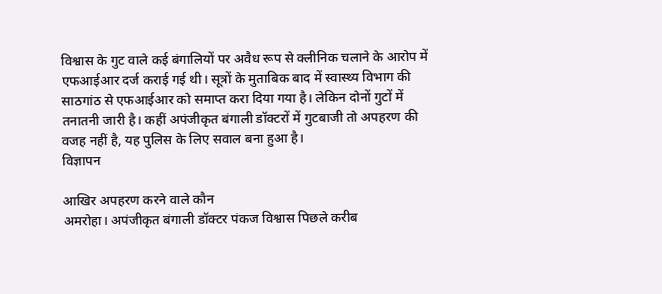विश्वास के गुट वाले कई बंगालियों पर अवैध रूप से क्लीनिक चलाने के आरोप में एफआईआर दर्ज कराई गई थी। सूत्रों के मुताबिक बाद में स्वास्थ्य विभाग की साठगांठ से एफआईआर को समाप्त करा दिया गया है। लेकिन दोनों गुटों में तनातनी जारी है। कहीं अपंजीकृत बंगाली डॉक्टरों में गुटबाजी तो अपहरण की वजह नहीं है, यह पुलिस के लिए सवाल बना हुआ है।
विज्ञापन

आखिर अपहरण करने वाले कौन
अमरोहा। अपंजीकृत बंगाली डॉक्टर पंकज विश्वास पिछले करीब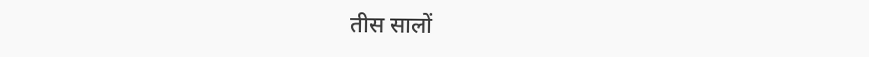तीस सालों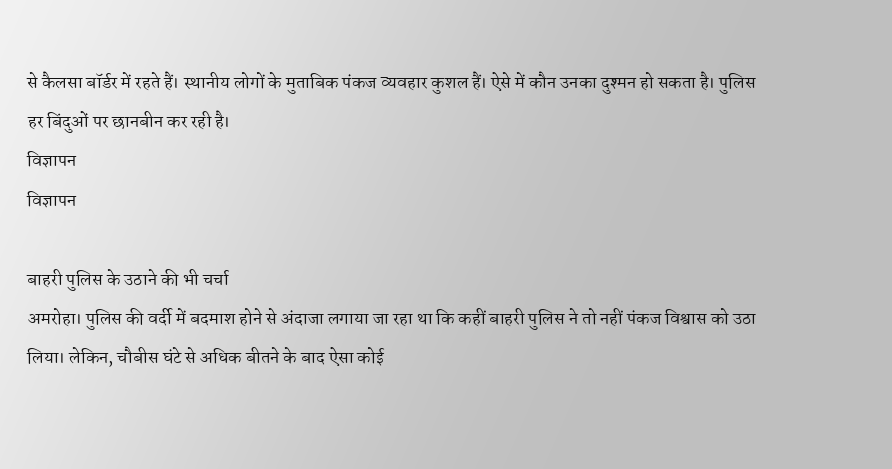से कैलसा बॉर्डर में रहते हैं। स्थानीय लोगों के मुताबिक पंकज व्यवहार कुशल हैं। ऐसे में कौन उनका दुश्मन हो सकता है। पुलिस हर बिंदुओं पर छानबीन कर रही है।
विज्ञापन
विज्ञापन

बाहरी पुलिस के उठाने की भी चर्चा
अमरोहा। पुलिस की वर्दी में बदमाश होने से अंदाजा लगाया जा रहा था कि कहीं बाहरी पुलिस ने तो नहीं पंकज विश्वास को उठा लिया। लेकिन, चौबीस घंटे से अधिक बीतने के बाद ऐसा कोई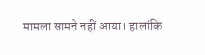मामला सामने नहीं आया। हालांकि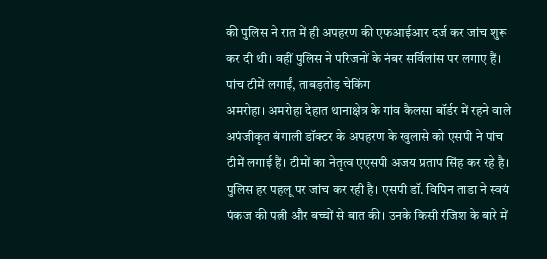की पुलिस ने रात में ही अपहरण की एफआईआर दर्ज कर जांच शुरू कर दी थी। वहीं पुलिस ने परिजनों के नंबर सर्विलांस पर लगाए हैं।
पांच टीमें लगाईं, ताबड़तोड़ चेकिंग
अमरोहा। अमरोहा देहात थानाक्षेत्र के गांव कैलसा बॉर्डर में रहने वाले अपंजीकृत बंगाली डॉक्टर के अपहरण के खुलासे को एसपी ने पांच टीमें लगाई हैं। टीमों का नेतृत्व एएसपी अजय प्रताप सिंह कर रहे है। पुलिस हर पहलू पर जांच कर रही है। एसपी डॉ. विपिन ताडा ने स्वयं पंकज की पत्नी और बच्चों से बात की। उनके किसी रंजिश के बारे में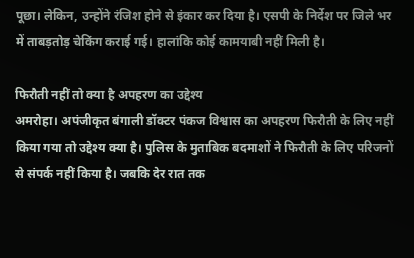पूछा। लेकिन, उन्होंने रंजिश होने से इंकार कर दिया है। एसपी के निर्देश पर जिले भर में ताबड़तोड़ चेकिंग कराई गई। हालांकि कोई कामयाबी नहीं मिली है।

फिरौती नहीं तो क्या है अपहरण का उद्देश्य
अमरोहा। अपंजीकृत बंगाली डॉक्टर पंकज विश्वास का अपहरण फिरौती के लिए नहीं किया गया तो उद्देश्य क्या है। पुलिस के मुताबिक बदमाशों ने फिरौती के लिए परिजनों से संपर्क नहीं किया है। जबकि देर रात तक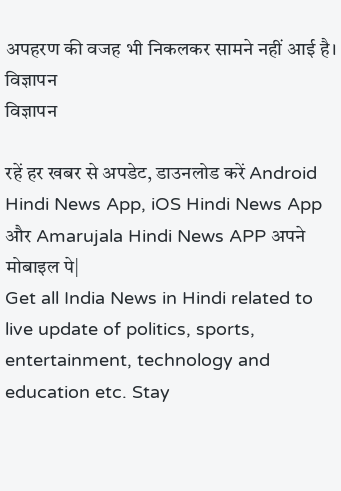अपहरण की वजह भी निकलकर सामने नहीं आई है।
विज्ञापन
विज्ञापन

रहें हर खबर से अपडेट, डाउनलोड करें Android Hindi News App, iOS Hindi News App और Amarujala Hindi News APP अपने मोबाइल पे|
Get all India News in Hindi related to live update of politics, sports, entertainment, technology and education etc. Stay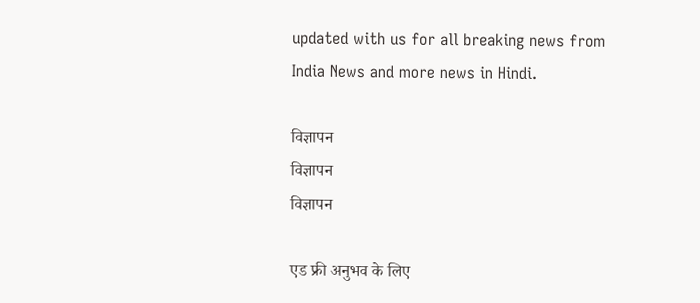updated with us for all breaking news from India News and more news in Hindi.

विज्ञापन
विज्ञापन
विज्ञापन

एड फ्री अनुभव के लिए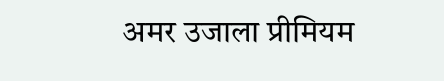अमर उजाला प्रीमियम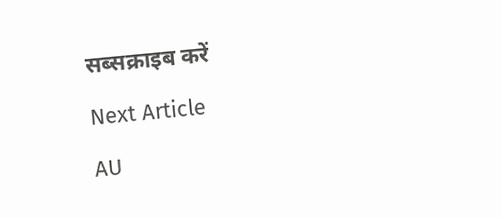सब्सक्राइब करें

Next Article

AU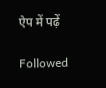ऐप में पढ़ें

Followed